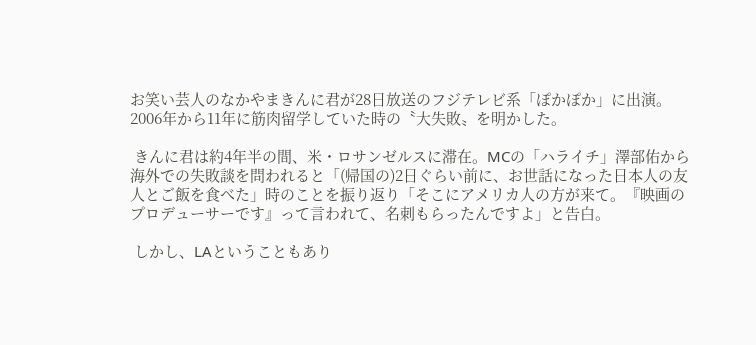お笑い芸人のなかやまきんに君が28日放送のフジテレビ系「ぽかぽか」に出演。2006年から11年に筋肉留学していた時の〝大失敗〟を明かした。

 きんに君は約4年半の間、米・ロサンゼルスに滞在。MCの「ハライチ」澤部佑から海外での失敗談を問われると「(帰国の)2日ぐらい前に、お世話になった日本人の友人とご飯を食べた」時のことを振り返り「そこにアメリカ人の方が来て。『映画のプロデューサーです』って言われて、名刺もらったんですよ」と告白。

 しかし、LAということもあり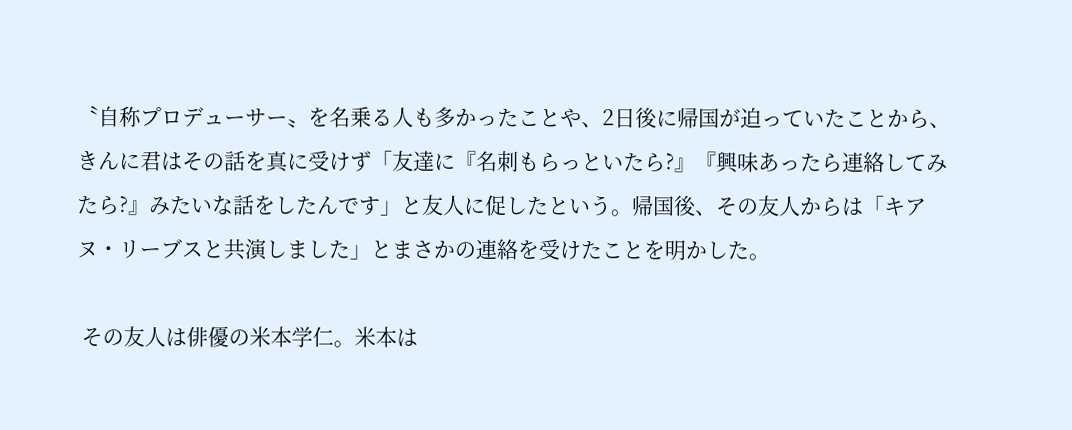〝自称プロデューサー〟を名乗る人も多かったことや、2日後に帰国が迫っていたことから、きんに君はその話を真に受けず「友達に『名刺もらっといたら?』『興味あったら連絡してみたら?』みたいな話をしたんです」と友人に促したという。帰国後、その友人からは「キアヌ・リーブスと共演しました」とまさかの連絡を受けたことを明かした。

 その友人は俳優の米本学仁。米本は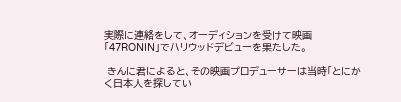実際に連絡をして、オーディションを受けて映画「47RONIN」でハリウッドデビューを果たした。

 きんに君によると、その映画プロデューサーは当時「とにかく日本人を探してい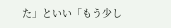た」といい「もう少し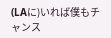(LAに)いれば僕もチャンス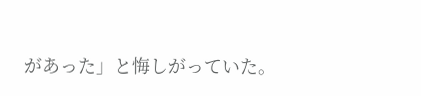があった」と悔しがっていた。